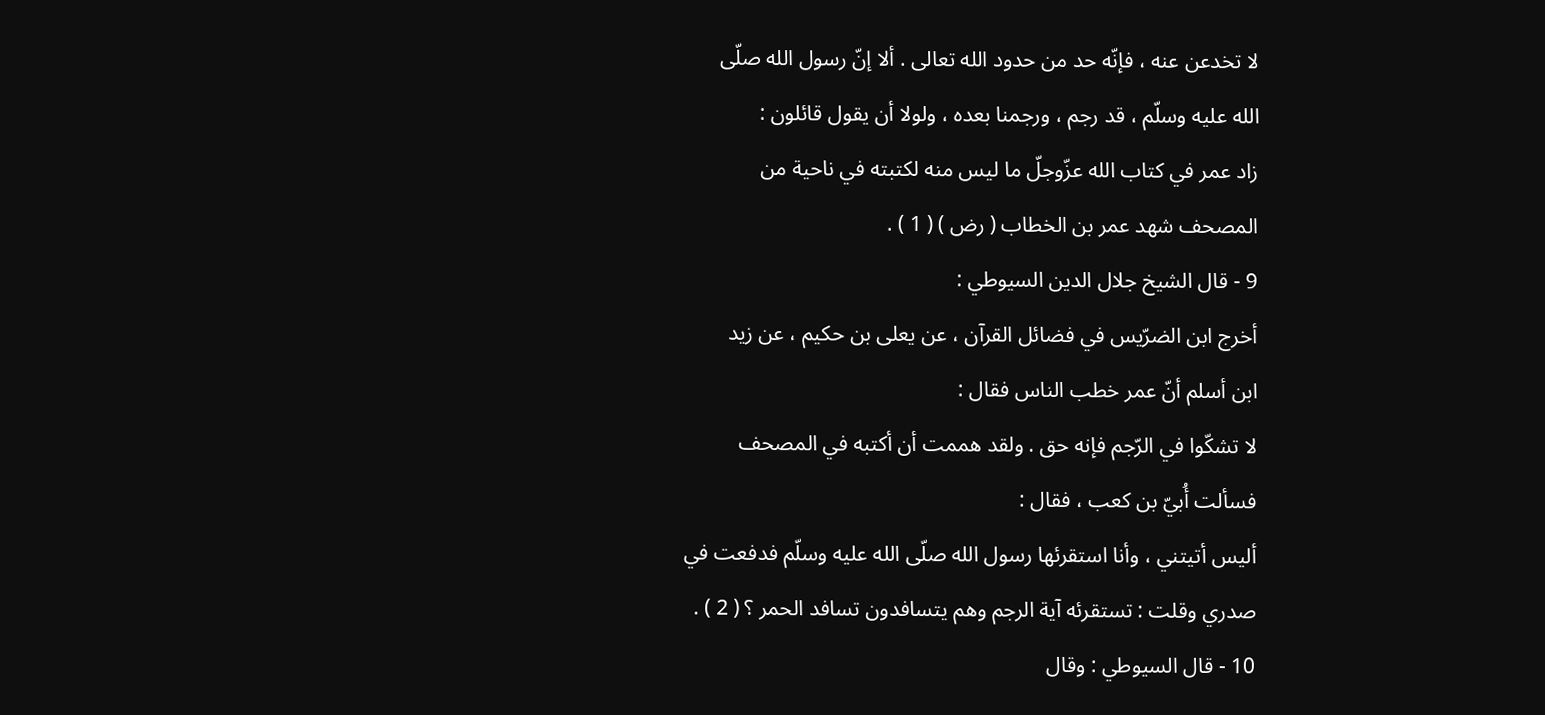لا تخدعن عنه ، فإنّه حد من حدود الله تعالى . ألا إنّ رسول الله صلّى
الله عليه وسلّم ، قد رجم ، ورجمنا بعده ، ولولا أن يقول قائلون :
زاد عمر في كتاب الله عزّوجلّ ما ليس منه لكتبته في ناحية من
المصحف شهد عمر بن الخطاب ( رض ) ( 1 ) .
9 - قال الشيخ جلال الدين السيوطي :
أخرج ابن الضرّيس في فضائل القرآن ، عن يعلى بن حكيم ، عن زيد
ابن أسلم أنّ عمر خطب الناس فقال :
لا تشكّوا في الرّجم فإنه حق . ولقد هممت أن أكتبه في المصحف
فسألت أُبيّ بن كعب ، فقال :
أليس أتيتني ، وأنا استقرئها رسول الله صلّى الله عليه وسلّم فدفعت في
صدري وقلت : تستقرئه آية الرجم وهم يتسافدون تسافد الحمر ؟ ( 2 ) .
10 - قال السيوطي : وقال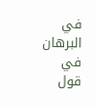في البرهان في قول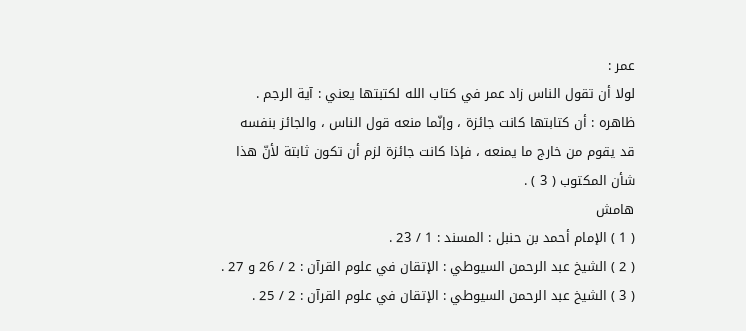عمر :
لولا أن تقول الناس زاد عمر في كتاب الله لكتبتها يعني : آية الرجم .
ظاهره : أن كتابتها كانت جائزة ، وإنّما منعه قول الناس ، والجائز بنفسه
قد يقوم من خارج ما يمنعه ، فإذا كانت جائزة لزم أن تكون ثابتة لأنّ هذا
شأن المكتوب ( 3 ) .
هامش
( 1 ) الإمام أحمد بن حنبل : المسند : 1 / 23 .
( 2 ) الشيخ عبد الرحمن السيوطي : الإتقان في علوم القرآن : 2 / 26 و 27 .
( 3 ) الشيخ عبد الرحمن السيوطي : الإتقان في علوم القرآن : 2 / 25 .